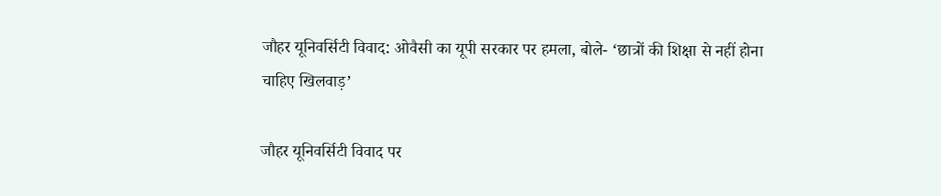जौहर यूनिवर्सिटी विवाद: ओवैसी का यूपी सरकार पर हमला, बोले- ‘छात्रों की शिक्षा से नहीं होना चाहिए खिलवाड़’

जौहर यूनिवर्सिटी विवाद पर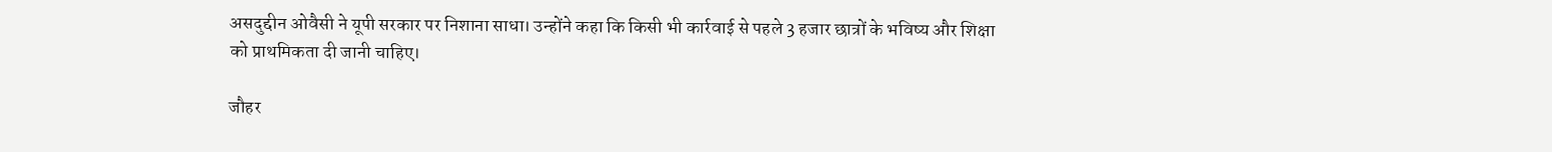असदुद्दीन ओवैसी ने यूपी सरकार पर निशाना साधा। उन्होंने कहा कि किसी भी कार्रवाई से पहले 3 हजार छात्रों के भविष्य और शिक्षा को प्राथमिकता दी जानी चाहिए।

जौहर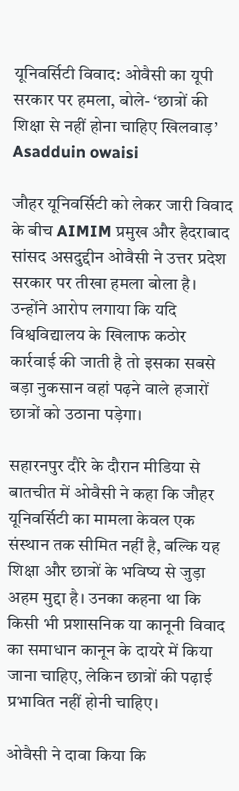यूनिवर्सिटी विवाद: ओवैसी का यूपी सरकार पर हमला, बोले- ‘छात्रों की शिक्षा से नहीं होना चाहिए खिलवाड़’
Asadduin owaisi

जौहर यूनिवर्सिटी को लेकर जारी विवाद के बीच AIMIM प्रमुख और हैदराबाद सांसद असदुद्दीन ओवैसी ने उत्तर प्रदेश सरकार पर तीखा हमला बोला है। उन्होंने आरोप लगाया कि यदि विश्वविद्यालय के खिलाफ कठोर कार्रवाई की जाती है तो इसका सबसे बड़ा नुकसान वहां पढ़ने वाले हजारों छात्रों को उठाना पड़ेगा।

सहारनपुर दौरे के दौरान मीडिया से बातचीत में ओवैसी ने कहा कि जौहर यूनिवर्सिटी का मामला केवल एक संस्थान तक सीमित नहीं है, बल्कि यह शिक्षा और छात्रों के भविष्य से जुड़ा अहम मुद्दा है। उनका कहना था कि किसी भी प्रशासनिक या कानूनी विवाद का समाधान कानून के दायरे में किया जाना चाहिए, लेकिन छात्रों की पढ़ाई प्रभावित नहीं होनी चाहिए।

ओवैसी ने दावा किया कि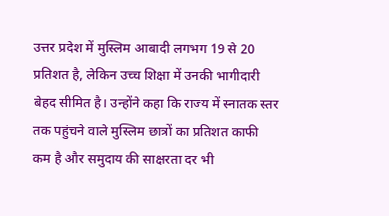उत्तर प्रदेश में मुस्लिम आबादी लगभग 19 से 20 प्रतिशत है, लेकिन उच्च शिक्षा में उनकी भागीदारी बेहद सीमित है। उन्होंने कहा कि राज्य में स्नातक स्तर तक पहुंचने वाले मुस्लिम छात्रों का प्रतिशत काफी कम है और समुदाय की साक्षरता दर भी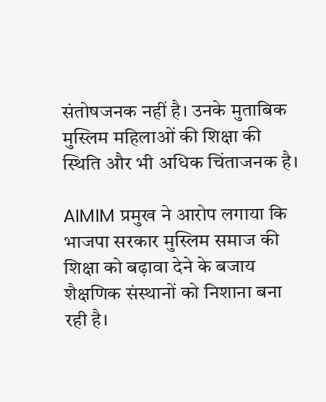संतोषजनक नहीं है। उनके मुताबिक मुस्लिम महिलाओं की शिक्षा की स्थिति और भी अधिक चिंताजनक है।

AIMIM प्रमुख ने आरोप लगाया कि भाजपा सरकार मुस्लिम समाज की शिक्षा को बढ़ावा देने के बजाय शैक्षणिक संस्थानों को निशाना बना रही है।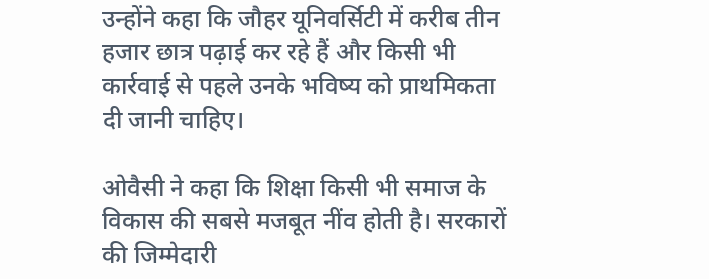उन्होंने कहा कि जौहर यूनिवर्सिटी में करीब तीन हजार छात्र पढ़ाई कर रहे हैं और किसी भी कार्रवाई से पहले उनके भविष्य को प्राथमिकता दी जानी चाहिए।

ओवैसी ने कहा कि शिक्षा किसी भी समाज के विकास की सबसे मजबूत नींव होती है। सरकारों की जिम्मेदारी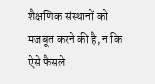शैक्षणिक संस्थानों को मजबूत करने की है, न कि ऐसे फैसले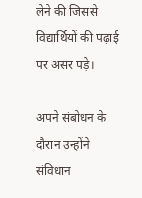लेने की जिससे विद्यार्थियों की पढ़ाई पर असर पड़े।

अपने संबोधन के दौरान उन्होंने संविधान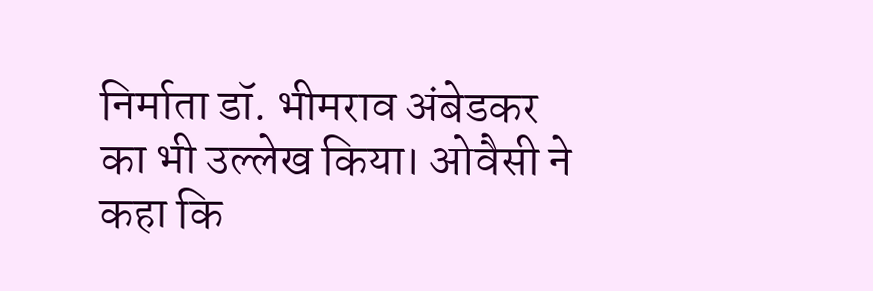निर्माता डॉ. भीमराव अंबेडकर का भी उल्लेख किया। ओवैसी ने कहा कि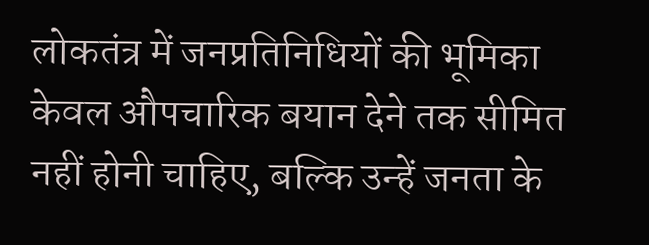लोकतंत्र में जनप्रतिनिधियों की भूमिका केवल औपचारिक बयान देने तक सीमित नहीं होनी चाहिए, बल्कि उन्हें जनता के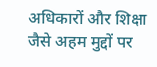अधिकारों और शिक्षा जैसे अहम मुद्दों पर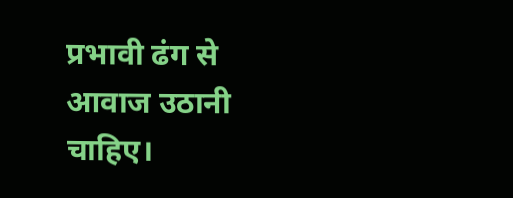प्रभावी ढंग से आवाज उठानी चाहिए।